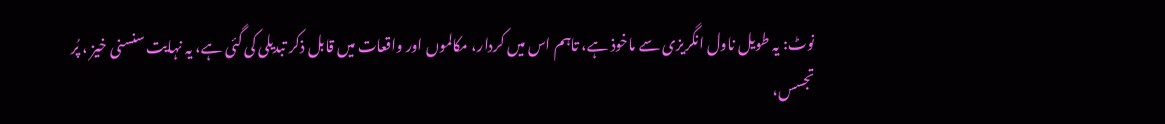نوٹ: یہ طویل ناول انگریزی سے ماخوذ ہے، تاہم اس میں کردار، مکالموں اور واقعات میں قابل ذکر تبدیلی کی گئی ہے، یہ نہایت سنسنی خیز ، پُر تجسس،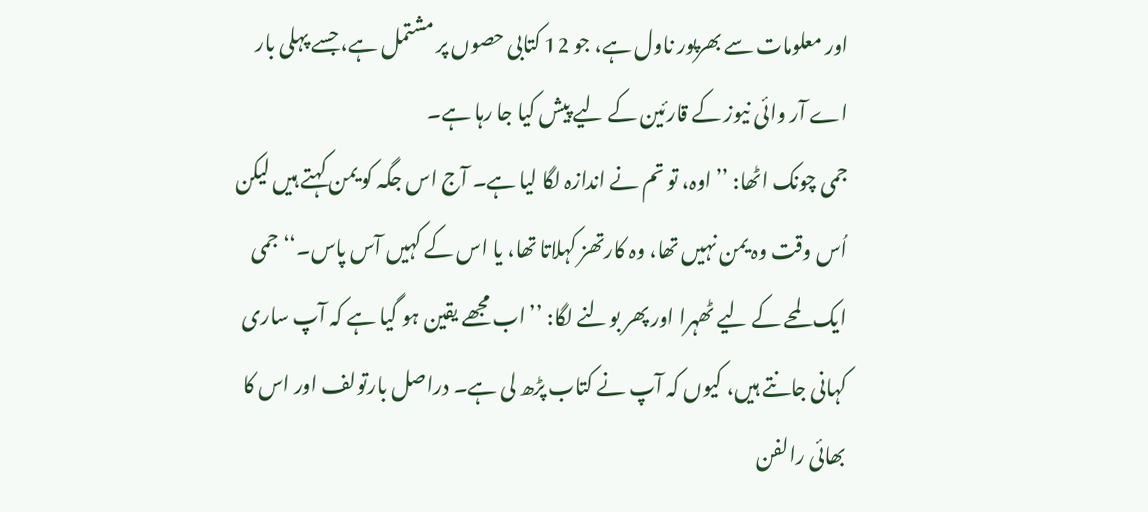اور معلومات سے بھرپور ناول ہے، جو 12 کتابی حصوں پر مشتمل ہے، جسے پہلی بار اے آر وائی نیوز کے قارئین کے لیے پیش کیا جا رہا ہے۔
جمی چونک اٹھا: ’’اوہ، تو تم نے اندازہ لگا لیا ہے۔ آج اس جگہ کو یمن کہتے ہیں لیکن اُس وقت وہ یمن نہیں تھا، وہ کارتھز کہلاتا تھا، یا اس کے کہیں آس پاس۔‘‘ جمی ایک لمحے کے لیے ٹھہرا اور پھر بولنے لگا: ’’اب مجھے یقین ہو گیا ہے کہ آپ ساری کہانی جانتے ہیں، کیوں کہ آپ نے کتاب پڑھ لی ہے۔ دراصل بارتولف اور اس کا بھائی رالفن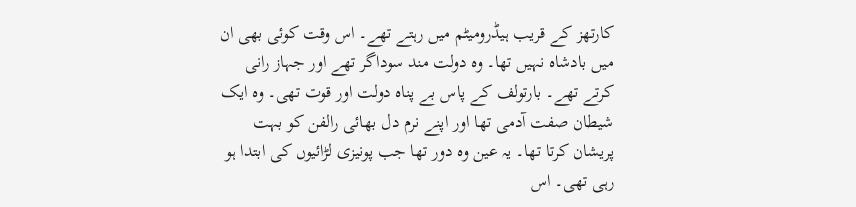کارتھز کے قریب ہیڈرومیٹم میں رہتے تھے۔ اس وقت کوئی بھی ان میں بادشاہ نہیں تھا۔ وہ دولت مند سوداگر تھے اور جہاز رانی کرتے تھے۔ بارتولف کے پاس بے پناہ دولت اور قوت تھی۔ وہ ایک شیطان صفت آدمی تھا اور اپنے نرم دل بھائی رالفن کو بہت پریشان کرتا تھا۔ یہ عین وہ دور تھا جب پونیزی لڑائیوں کی ابتدا ہو رہی تھی۔ اس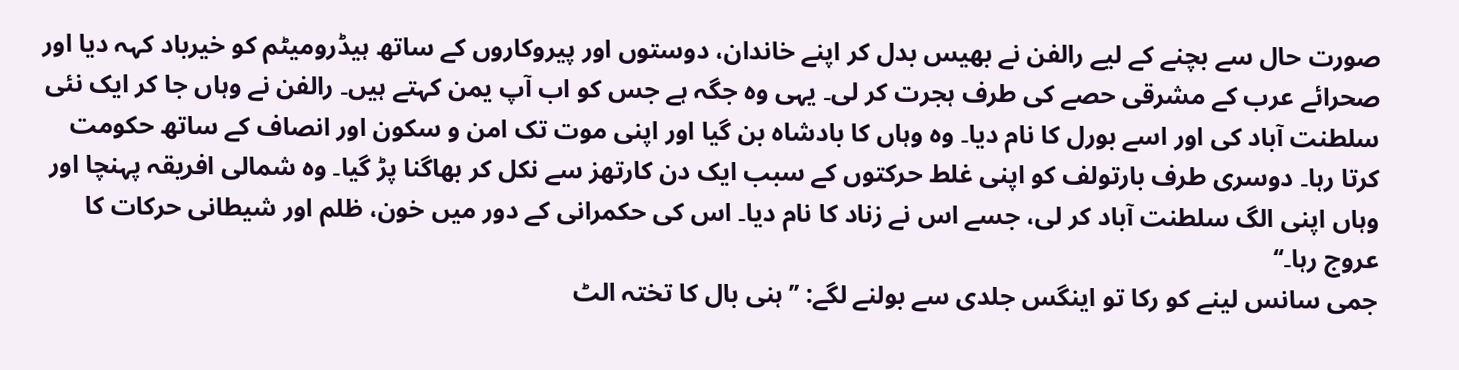صورت حال سے بچنے کے لیے رالفن نے بھیس بدل کر اپنے خاندان، دوستوں اور پیروکاروں کے ساتھ ہیڈرومیٹم کو خیرباد کہہ دیا اور صحرائے عرب کے مشرقی حصے کی طرف ہجرت کر لی۔ یہی وہ جگہ ہے جس کو اب آپ یمن کہتے ہیں۔ رالفن نے وہاں جا کر ایک نئی سلطنت آباد کی اور اسے بورل کا نام دیا۔ وہ وہاں کا بادشاہ بن گیا اور اپنی موت تک امن و سکون اور انصاف کے ساتھ حکومت کرتا رہا۔ دوسری طرف بارتولف کو اپنی غلط حرکتوں کے سبب ایک دن کارتھز سے نکل کر بھاگنا پڑ گیا۔ وہ شمالی افریقہ پہنچا اور وہاں اپنی الگ سلطنت آباد کر لی، جسے اس نے زناد کا نام دیا۔ اس کی حکمرانی کے دور میں خون، ظلم اور شیطانی حرکات کا عروج رہا۔‘‘
جمی سانس لینے کو رکا تو اینگس جلدی سے بولنے لگے: ’’ہنی بال کا تختہ الٹ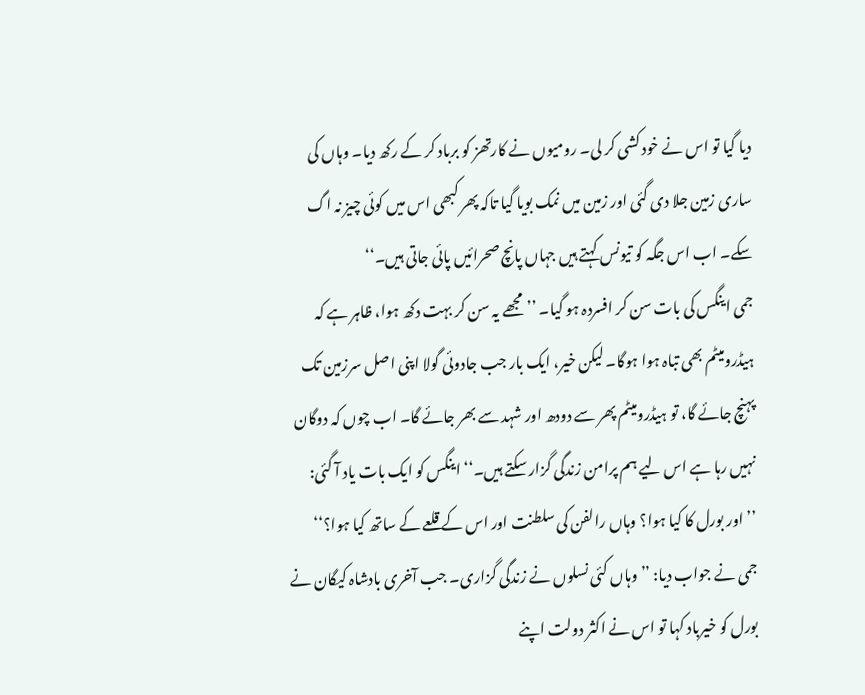دیا گیا تو اس نے خود کشی کر لی۔ رومیوں نے کارتھز کو برباد کر کے رکھ دیا۔ وہاں کی ساری زمین جلا دی گئی اور زمین میں نمک بویا گیا تاکہ پھر کبھی اس میں کوئی چیز نہ اگ سکے۔ اب اس جگہ کو تیونس کہتے ہیں جہاں پانچ صحرائیں پائی جاتی ہیں۔‘‘
جمی اینگس کی بات سن کر افسردہ ہو گیا۔ ’’مجھے یہ سن کر بہت دکھ ہوا، ظاہر ہے کہ ہیڈرومیٹم بھی تباہ ہوا ہوگا۔ لیکن خیر، ایک بار جب جادوئی گولا اپنی اصل سرزمین تک پہنچ جائے گا، تو ہیڈرومیٹم پھر سے دودھ اور شہد سے بھر جائے گا۔ اب چوں کہ دوگان نہیں رہا ہے اس لیے ہم پرامن زندگی گزار سکتے ہیں۔‘‘ اینگس کو ایک بات یاد آ گئی: ’’اور بورل کا کیا ہوا؟ وہاں رالفن کی سلطنت اور اس کے قلعے کے ساتھ کیا ہوا؟‘‘
جمی نے جواب دیا: ’’وہاں کئی نسلوں نے زندگی گزاری۔ جب آخری بادشاہ کیگان نے بورل کو خیرباد کہا تو اس نے اکثر دولت اپنے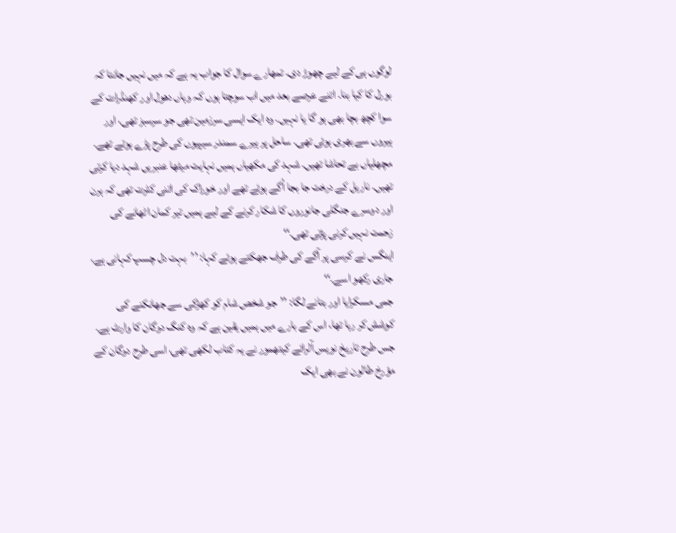لوگوں ہی کے لیے چھوڑ دی۔ تمھارے سوال کا جواب یہ ہے کہ میں نہیں جانتا کہ بورل کا کیا بنا۔ اتنے عرصے بعد میں اب سوچتا ہوں کہ وہاں دھول اور کھنڈرات کے سوا کچھ بچا بھی ہو گا یا نہیں۔ وہ ایک ایسی سرزمین تھی جو سرسبز تھی، اور ہیروں سے بھری ہوئی تھی۔ ساحل پر ہیرے سمندر سیپیوں کی طرح پڑے ہوتے تھے۔ مچھلیاں بے تحاشا تھیں۔ شہد کی مکھیاں ہمیں نہایت میٹھا عنبریں شہد دیا کرتی تھیں۔ ناریل کے درخت جا بجا اُگے ہوئے تھے اور خوراک کی اتنی کثرت تھی کہ ہرن اور دوسرے جنگلی جانوروں کا شکار کرنے کے لیے ہمیں تیر کمان اٹھانے کی زحمت نہیں کرنی پڑتی تھی۔‘‘
اینگس نے کرسی پر آگے کی طرف جھکتے ہوئے کہا: ’’بہت دل چسپ کہانی ہے، جاری رکھو اسے۔‘‘
جمی مسکرایا اور بتانے لگا: ’’جو شخص شام کو کھڑکی سے جھانکنے کی کوشش کر رہا تھا، اس کے بارے میں ہمیں یقین ہے کہ وہ کنگ دوگان کا وارث ہے۔ جس طرح تاریخ نویس آلرائے کیتھمور نے یہ کتاب لکھی تھی، اسی طرح دوگان کے مؤرخ طالون نے بھی ایک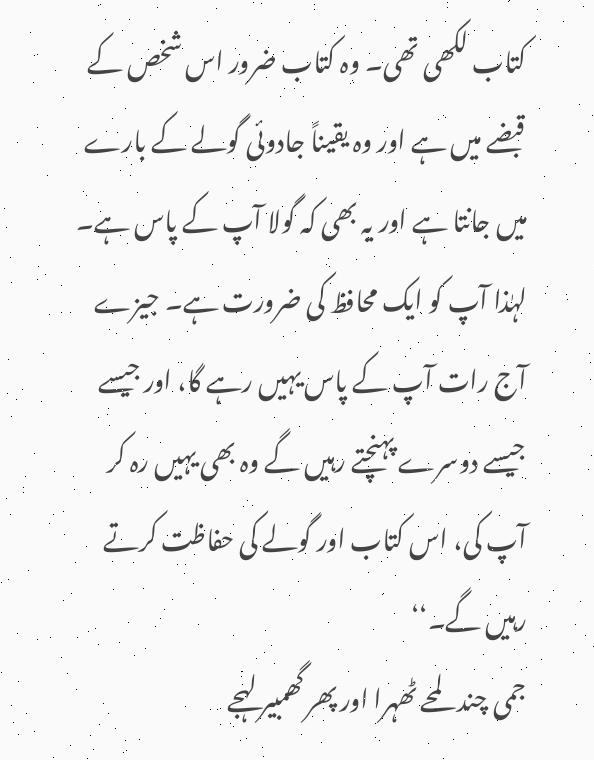کتاب لکھی تھی۔ وہ کتاب ضرور اس شخص کے قبضے میں ہے اور وہ یقیناً جادوئی گولے کے بارے میں جانتا ہے اور یہ بھی کہ گولا آپ کے پاس ہے۔ لہٰذا آپ کو ایک محافظ کی ضرورت ہے۔ جیزے آج رات آپ کے پاس یہیں رہے گا، اور جیسے جیسے دوسرے پہنچتے رہیں گے وہ بھی یہیں رہ کر آپ کی، اس کتاب اور گولے کی حفاظت کرتے رہیں گے۔‘‘
جمی چند لمحے ٹھہرا اور پھر گھمبیر لہجے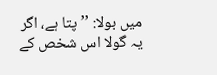میں بولا: ’’پتا ہے، اگر یہ گولا اس شخص کے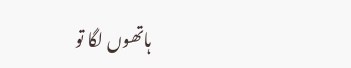ہاتھوں لگا تو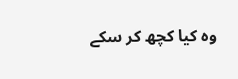وہ کیا کچھ کر سکے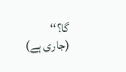گا؟‘‘
(جاری ہے)